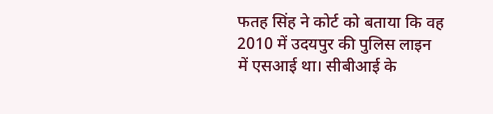फतह सिंह ने कोर्ट को बताया कि वह 2010 में उदयपुर की पुलिस लाइन में एसआई था। सीबीआई के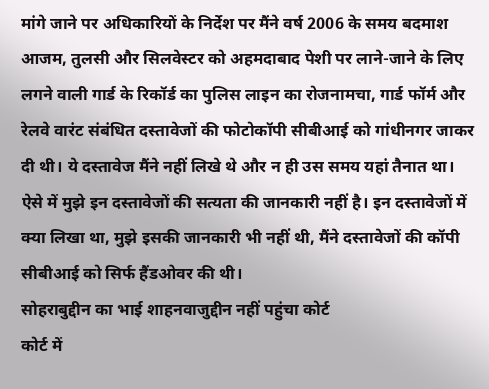मांगे जाने पर अधिकारियों के निर्देश पर मैंने वर्ष 2006 के समय बदमाश आजम, तुलसी और सिलवेस्टर को अहमदाबाद पेशी पर लाने-जाने के लिए लगने वाली गार्ड के रिकॉर्ड का पुलिस लाइन का रोजनामचा, गार्ड फॉर्म और रेलवे वारंट संबंधित दस्तावेजों की फोटोकॉपी सीबीआई को गांधीनगर जाकर दी थी। ये दस्तावेज मैंने नहीं लिखे थे और न ही उस समय यहां तैनात था। ऐसे में मुझे इन दस्तावेजों की सत्यता की जानकारी नहीं है। इन दस्तावेजों में क्या लिखा था, मुझे इसकी जानकारी भी नहीं थी, मैंने दस्तावेजों की कॉपी सीबीआई को सिर्फ हैंडओवर की थी।
सोहराबुद्दीन का भाई शाहनवाजुद्दीन नहीं पहुंचा कोर्ट
कोर्ट में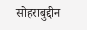सोहराबुद्दीन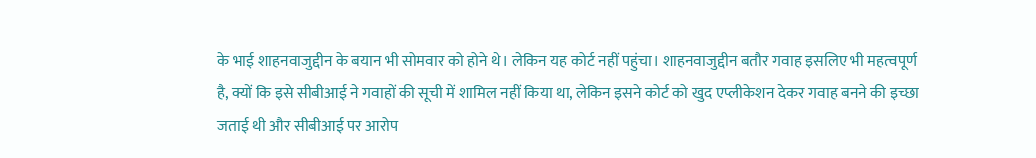के भाई शाहनवाजुद्दीन के बयान भी सोमवार को होने थे। लेकिन यह कोर्ट नहीं पहुंचा। शाहनवाजुद्दीन बतौर गवाह इसलिए भी महत्वपूर्ण है, क्यों कि इसे सीबीआई ने गवाहों की सूची में शामिल नहीं किया था, लेकिन इसने कोर्ट को खुद एप्लीकेशन देकर गवाह बनने की इच्छा जताई थी और सीबीआई पर आरोप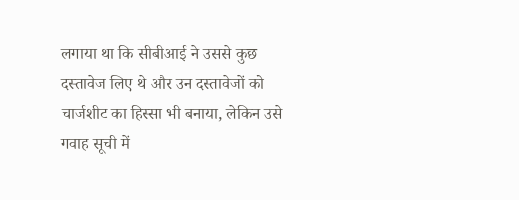लगाया था कि सीबीआई ने उससे कुछ दस्तावेज लिए थे और उन दस्तावेजों को चार्जशीट का हिस्सा भी बनाया, लेकिन उसे गवाह सूची में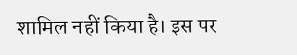शामिल नहीं किया है। इस पर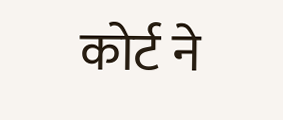कोर्ट ने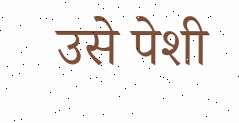उसे पेशी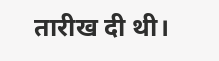तारीख दी थी।